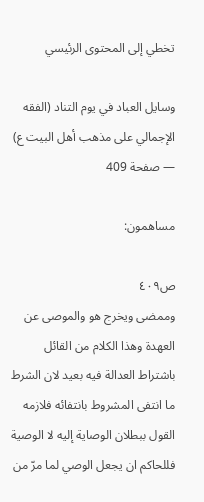تخطي إلى المحتوى الرئيسي

وسايل العباد في يوم التناد (الفقه الإجمالي على مذهب أهل البيت ع) — صفحة 409

مساهمون:

ص٤٠٩
وممضى ويخرج هو والموصى عن العهدة وهذا الكلام من القائل باشتراط العدالة فيه بعيد لان الشرط ما انتفى المشروط بانتفائه فلازمه القول ببطلان الوصاية إليه لا الوصية فللحاكم ان يجعل الوصي لما مرّ من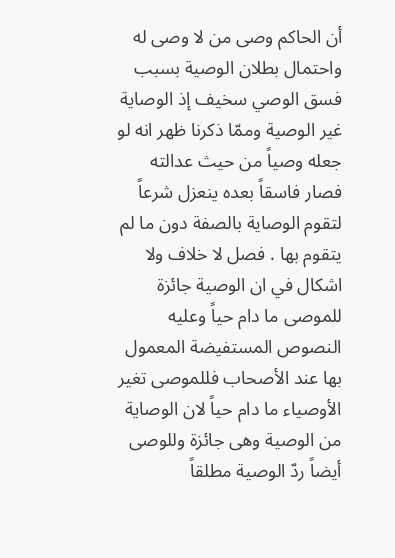أن الحاكم وصى من لا وصى له واحتمال بطلان الوصية بسبب فسق الوصي سخيف إذ الوصاية غير الوصية وممّا ذكرنا ظهر انه لو جعله وصياً من حيث عدالته فصار فاسقاً بعده ينعزل شرعاً لتقوم الوصاية بالصفة دون ما لم يتقوم بها . فصل لا خلاف ولا اشكال في ان الوصية جائزة للموصى ما دام حياً وعليه النصوص المستفيضة المعمول بها عند الأصحاب فللموصى تغير الأوصياء ما دام حياً لان الوصاية من الوصية وهى جائزة وللوصى أيضاً ردّ الوصية مطلقاً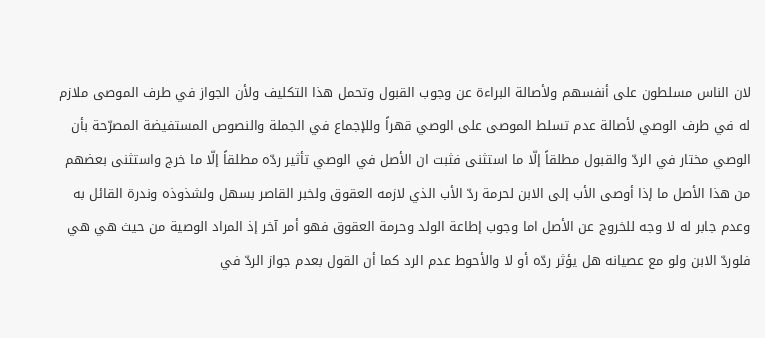لان الناس مسلطون على أنفسهم ولأصالة البراءة عن وجوب القبول وتحمل هذا التكليف ولأن الجواز في طرف الموصى ملازم له في طرف الوصي لأصالة عدم تسلط الموصى على الوصي قهراً وللإجماع في الجملة والنصوص المستفيضة المصرّحة بأن الوصي مختار في الردّ والقبول مطلقاً إلّا ما استثنى فثبت ان الأصل في الوصي تأثير ردّه مطلقاً إلّا ما خرج واستثنى بعضهم من هذا الأصل ما إذا أوصى الأب إلى الابن لحرمة ردّ الأب الذي لازمه العقوق ولخبر القاصر بسهل ولشذوذه وندرة القائل به وعدم جابر له لا وجه للخروج عن الأصل اما وجوب إطاعة الولد وحرمة العقوق فهو أمر آخر إذ المراد الوصية من حيث هي هي فلوردّ الابن ولو مع عصيانه هل يؤثر ردّه أو لا والأحوط عدم الرد كما أن القول بعدم جواز الردّ في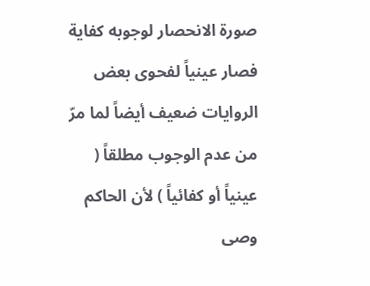صورة الانحصار لوجوبه كفاية فصار عينياً لفحوى بعض الروايات ضعيف أيضاً لما مرّ من عدم الوجوب مطلقاً ( عينياً أو كفائياً ) لأن الحاكم وصى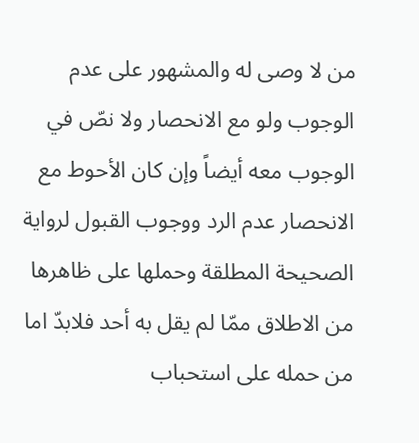من لا وصى له والمشهور على عدم الوجوب ولو مع الانحصار ولا نصّ في الوجوب معه أيضاً وإن كان الأحوط مع الانحصار عدم الرد ووجوب القبول لرواية الصحيحة المطلقة وحملها على ظاهرها من الاطلاق ممّا لم يقل به أحد فلابدّ اما من حمله على استحباب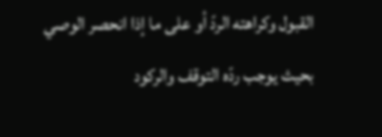القبول وكراهته الردّ أو على ما إذا انحصر الوصي بحيث يوجب ردّه التوقف والركود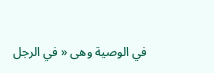في الوصية وهى « في الرجل